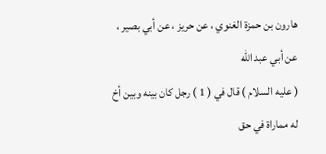هارون بن حمزة الغنوي ، عن حريز ، عن أبي بصير ، عن أبي عبد الله
( عليه السلام ) قال في ( 1 ) رجل كان بينه وبين أخ له مماراة في حق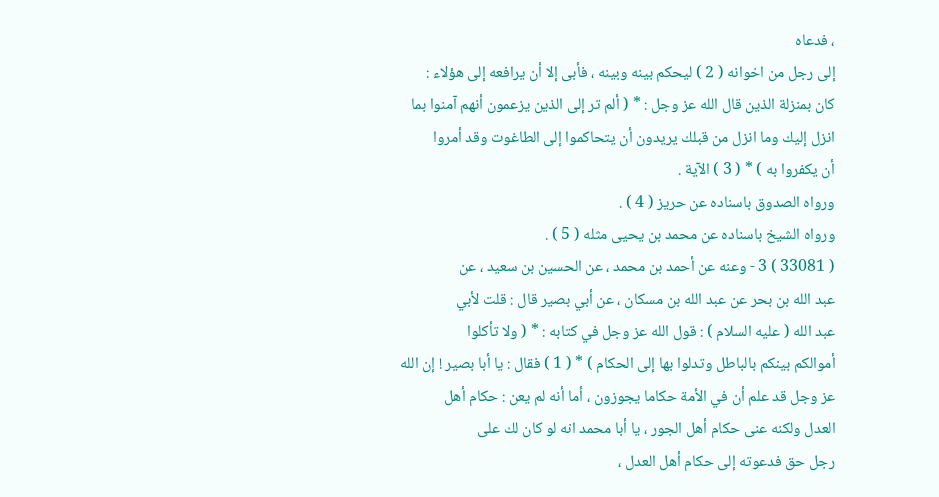، فدعاه
إلى رجل من اخوانه ( 2 ) ليحكم بينه وبينه ، فأبى إلا أن يرافعه إلى هؤلاء :
كان بمنزلة الذين قال الله عز وجل : * ( ألم تر إلى الذين يزعمون أنهم آمنوا بما
انزل إليك وما انزل من قبلك يريدون أن يتحاكموا إلى الطاغوت وقد أمروا
أن يكفروا به ) * ( 3 ) الآية .
ورواه الصدوق باسناده عن حريز ( 4 ) .
ورواه الشيخ باسناده عن محمد بن يحيى مثله ( 5 ) .
( 33081 ) 3 - وعنه عن أحمد بن محمد ، عن الحسين بن سعيد ، عن
عبد الله بن بحر عن عبد الله بن مسكان ، عن أبي بصير قال : قلت لأبي
عبد الله ( عليه السلام ) : قول الله عز وجل في كتابه : * ( ولا تأكلوا
أموالكم بينكم بالباطل وتدلوا بها إلى الحكام ) * ( 1 ) فقال : يا أبا بصير ! إن الله
عز وجل قد علم أن في الأمة حكاما يجوزون ، أما أنه لم يعن : حكام أهل
العدل ولكنه عنى حكام أهل الجور ، يا أبا محمد انه لو كان لك على
رجل حق فدعوته إلى حكام أهل العدل ،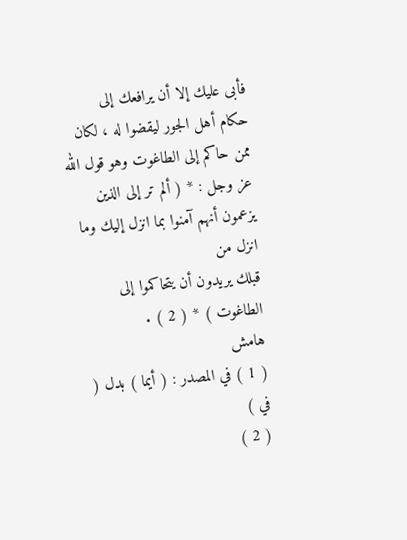فأبى عليك إلا أن يرافعك إلى
حكام أهل الجور ليقضوا له ، لكان ممن حاكم إلى الطاغوت وهو قول الله
عز وجل : * ( ألم تر إلى الذين يزعمون أنهم آمنوا بما انزل إليك وما انزل من
قبلك يريدون أن يتحاكموا إلى الطاغوت ) * ( 2 ) .
هامش
( 1 ) في المصدر : ( أيما ) بدل ( في )
( 2 )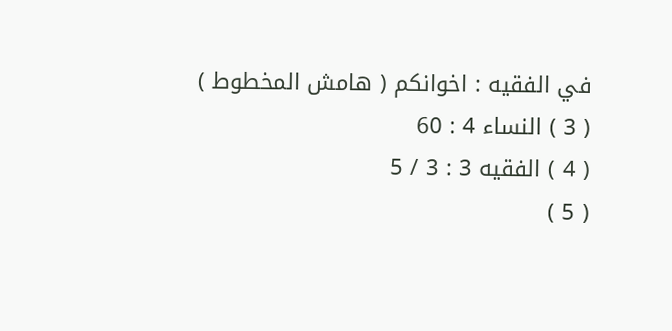في الفقيه : اخوانكم ( هامش المخطوط )
( 3 ) النساء 4 : 60
( 4 ) الفقيه 3 : 3 / 5
( 5 )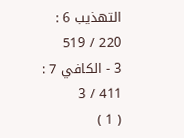التهذيب 6 : 220 / 519
3 - الكافي 7 : 411 / 3
( 1 )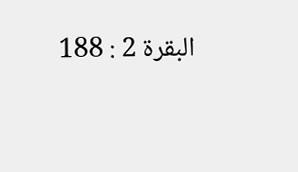البقرة 2 : 188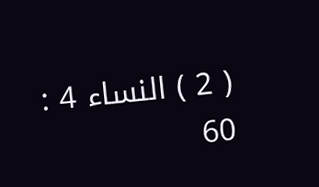( 2 ) النساء 4 : 60